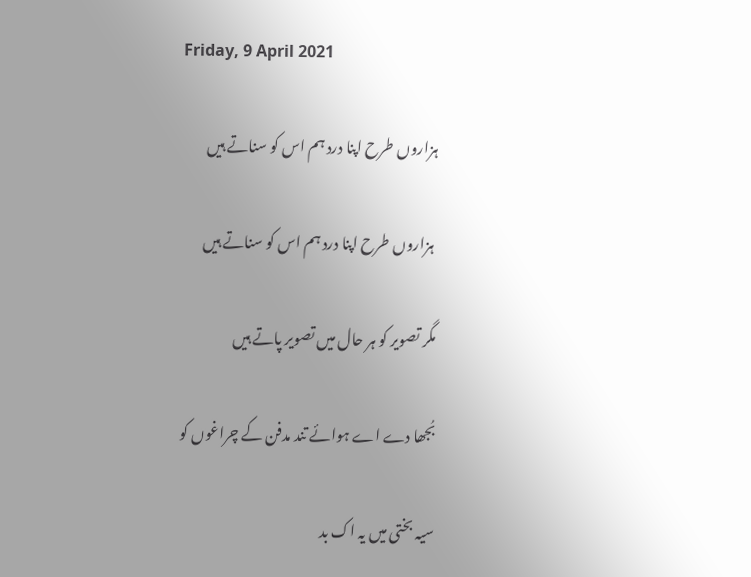Friday, 9 April 2021

ہزاروں طرح اپنا درد ہم اس کو سناتے ہیں

 ہزاروں طرح اپنا درد ہم اس کو سناتے ہیں

مگر تصویر کو ہر حال میں تصویر پاتے ہیں

بُجھا دے اے ہوائے تند مدفن کے چراغوں کو

سیہ بختی میں یہ اک بد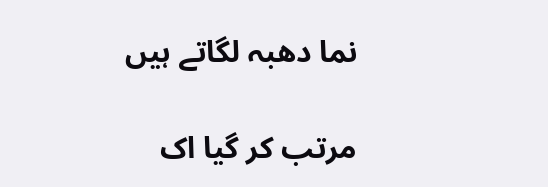نما دھبہ لگاتے ہیں

مرتب کر گیا اک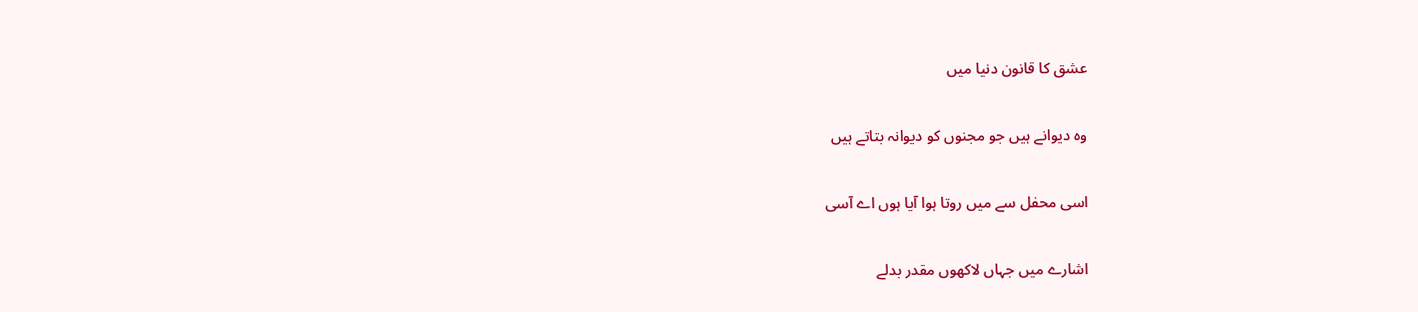عشق کا قانون دنیا میں

وہ دیوانے ہیں جو مجنوں کو دیوانہ بتاتے ہیں

اسی محفل سے میں روتا ہوا آیا ہوں اے آسی

اشارے میں جہاں لاکھوں مقدر بدلے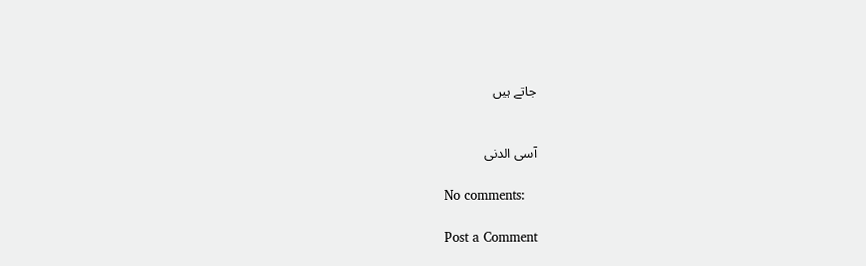جاتے ہیں


آسی الدنی

No comments:

Post a Comment